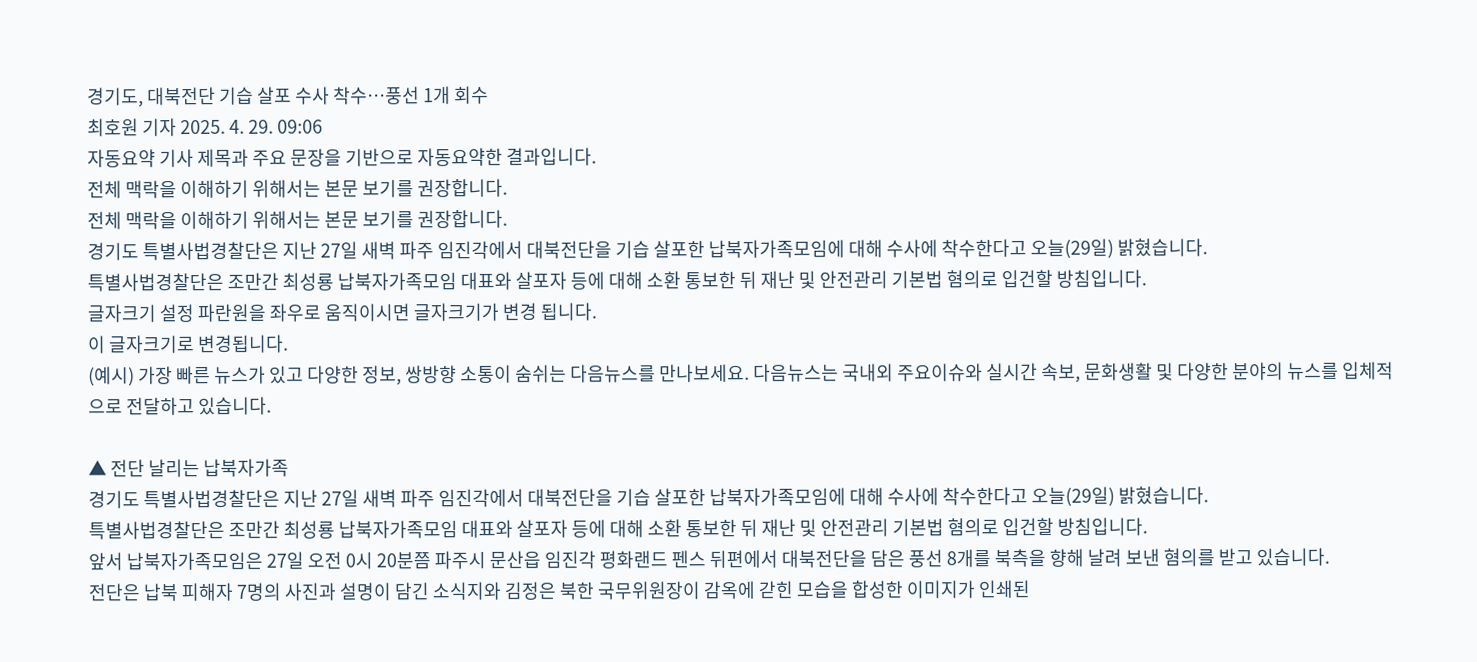경기도, 대북전단 기습 살포 수사 착수…풍선 1개 회수
최호원 기자 2025. 4. 29. 09:06
자동요약 기사 제목과 주요 문장을 기반으로 자동요약한 결과입니다.
전체 맥락을 이해하기 위해서는 본문 보기를 권장합니다.
전체 맥락을 이해하기 위해서는 본문 보기를 권장합니다.
경기도 특별사법경찰단은 지난 27일 새벽 파주 임진각에서 대북전단을 기습 살포한 납북자가족모임에 대해 수사에 착수한다고 오늘(29일) 밝혔습니다.
특별사법경찰단은 조만간 최성룡 납북자가족모임 대표와 살포자 등에 대해 소환 통보한 뒤 재난 및 안전관리 기본법 혐의로 입건할 방침입니다.
글자크기 설정 파란원을 좌우로 움직이시면 글자크기가 변경 됩니다.
이 글자크기로 변경됩니다.
(예시) 가장 빠른 뉴스가 있고 다양한 정보, 쌍방향 소통이 숨쉬는 다음뉴스를 만나보세요. 다음뉴스는 국내외 주요이슈와 실시간 속보, 문화생활 및 다양한 분야의 뉴스를 입체적으로 전달하고 있습니다.

▲ 전단 날리는 납북자가족
경기도 특별사법경찰단은 지난 27일 새벽 파주 임진각에서 대북전단을 기습 살포한 납북자가족모임에 대해 수사에 착수한다고 오늘(29일) 밝혔습니다.
특별사법경찰단은 조만간 최성룡 납북자가족모임 대표와 살포자 등에 대해 소환 통보한 뒤 재난 및 안전관리 기본법 혐의로 입건할 방침입니다.
앞서 납북자가족모임은 27일 오전 0시 20분쯤 파주시 문산읍 임진각 평화랜드 펜스 뒤편에서 대북전단을 담은 풍선 8개를 북측을 향해 날려 보낸 혐의를 받고 있습니다.
전단은 납북 피해자 7명의 사진과 설명이 담긴 소식지와 김정은 북한 국무위원장이 감옥에 갇힌 모습을 합성한 이미지가 인쇄된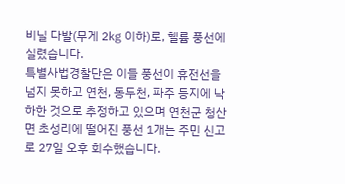비닐 다발(무게 2㎏ 이하)로, 헬륨 풍선에 실렸습니다.
특별사법경찰단은 이들 풍선이 휴전선을 넘지 못하고 연천, 동두천, 파주 등지에 낙하한 것으로 추정하고 있으며 연천군 청산면 초성리에 떨어진 풍선 1개는 주민 신고로 27일 오후 회수했습니다.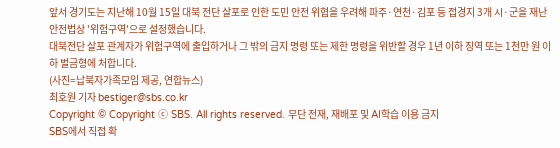앞서 경기도는 지난해 10월 15일 대북 전단 살포로 인한 도민 안전 위협을 우려해 파주·연천·김포 등 접경지 3개 시·군을 재난안전법상 '위험구역'으로 설정했습니다.
대북전단 살포 관계자가 위험구역에 출입하거나 그 밖의 금지 명령 또는 제한 명령을 위반할 경우 1년 이하 징역 또는 1천만 원 이하 벌금형에 처합니다.
(사진=납북자가족모임 제공, 연합뉴스)
최호원 기자 bestiger@sbs.co.kr
Copyright © Copyright ⓒ SBS. All rights reserved. 무단 전재, 재배포 및 AI학습 이용 금지
SBS에서 직접 확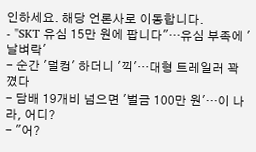인하세요. 해당 언론사로 이동합니다.
- "SKT 유심 15만 원에 팝니다"…유심 부족에 '날벼락'
- 순간 '덜컹' 하더니 '끽'…대형 트레일러 꽉 꼈다
- 담배 19개비 넘으면 '벌금 100만 원'…이 나라, 어디?
- "어?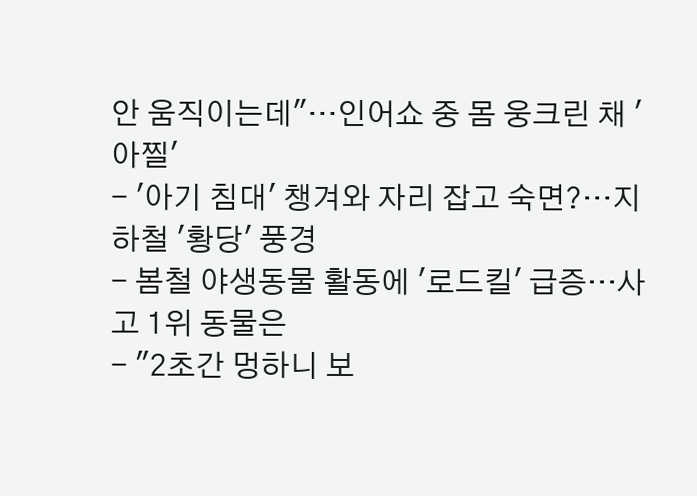안 움직이는데"…인어쇼 중 몸 웅크린 채 '아찔'
- '아기 침대' 챙겨와 자리 잡고 숙면?…지하철 '황당' 풍경
- 봄철 야생동물 활동에 '로드킬' 급증…사고 1위 동물은
- "2초간 멍하니 보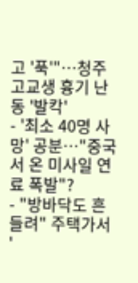고 '푹'"…청주 고교생 흉기 난동 '발칵'
- '최소 40명 사망' 공분…"중국서 온 미사일 연료 폭발"?
- "방바닥도 흔들려" 주택가서 '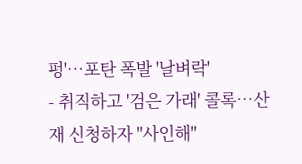펑'…포탄 폭발 '날벼락'
- 취직하고 '검은 가래' 콜록…산재 신청하자 "사인해"